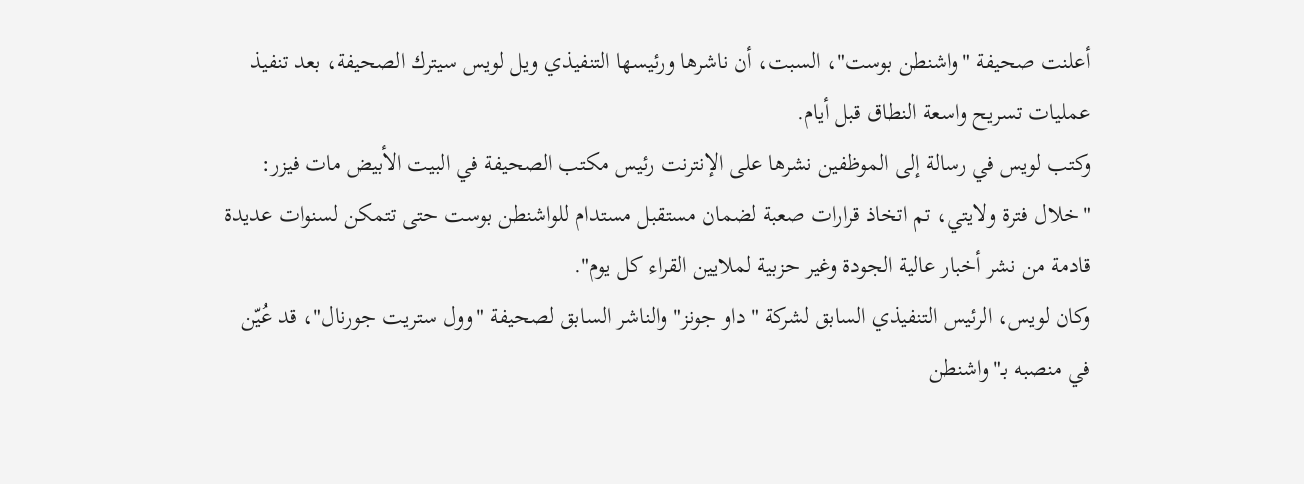أعلنت صحيفة "واشنطن بوست"، السبت، أن ناشرها ورئيسها التنفيذي ويل لويس سيترك الصحيفة، بعد تنفيذ عمليات تسريح واسعة النطاق قبل أيام.
وكتب لويس في رسالة إلى الموظفين نشرها على الإنترنت رئيس مكتب الصحيفة في البيت الأبيض مات فيزر: "خلال فترة ولايتي، تم اتخاذ قرارات صعبة لضمان مستقبل مستدام للواشنطن بوست حتى تتمكن لسنوات عديدة قادمة من نشر أخبار عالية الجودة وغير حزبية لملايين القراء كل يوم".
وكان لويس، الرئيس التنفيذي السابق لشركة "داو جونز" والناشر السابق لصحيفة "وول ستريت جورنال"، قد عُيّن في منصبه بـ"واشنطن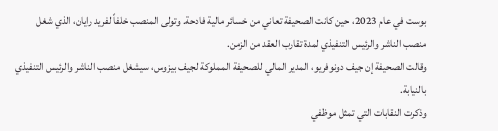بوست في عام 2023، حين كانت الصحيفة تعاني من خسائر مالية فادحة. وتولى المنصب خلفاً لفريد رايان، الذي شغل منصب الناشر والرئيس التنفيذي لمدة تقارب العقد من الزمن.
وقالت الصحيفة إن جيف دونوفريو، المدير المالي للصحيفة المملوكة لجيف بيزوس، سيشغل منصب الناشر والرئيس التنفيذي بالنيابة.
وذكرت النقابات التي تمثل موظفي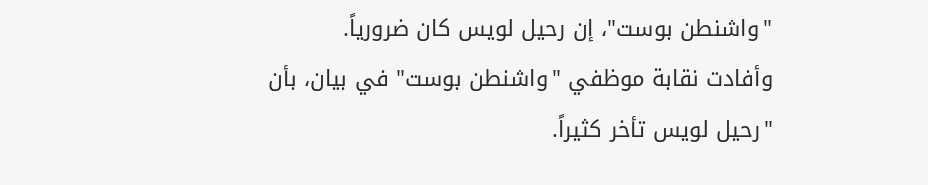"واشنطن بوست"، إن رحيل لويس كان ضرورياً.
وأفادت نقابة موظفي "واشنطن بوست" في بيان، بأن "رحيل لويس تأخر كثيراً.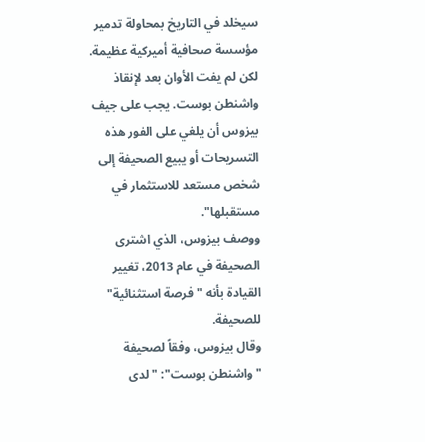سيخلد في التاريخ بمحاولة تدمير مؤسسة صحافية أميركية عظيمة. لكن لم يفت الأوان بعد لإنقاذ واشنطن بوست. يجب على جيف بيزوس أن يلغي على الفور هذه التسريحات أو يبيع الصحيفة إلى شخص مستعد للاستثمار في مستقبلها".
ووصف بيزوس، الذي اشترى الصحيفة في عام 2013، تغيير القيادة بأنه "فرصة استثنائية" للصحيفة.
وقال بيزوس، وفقاً لصحيفة "واشنطن بوست": "لدى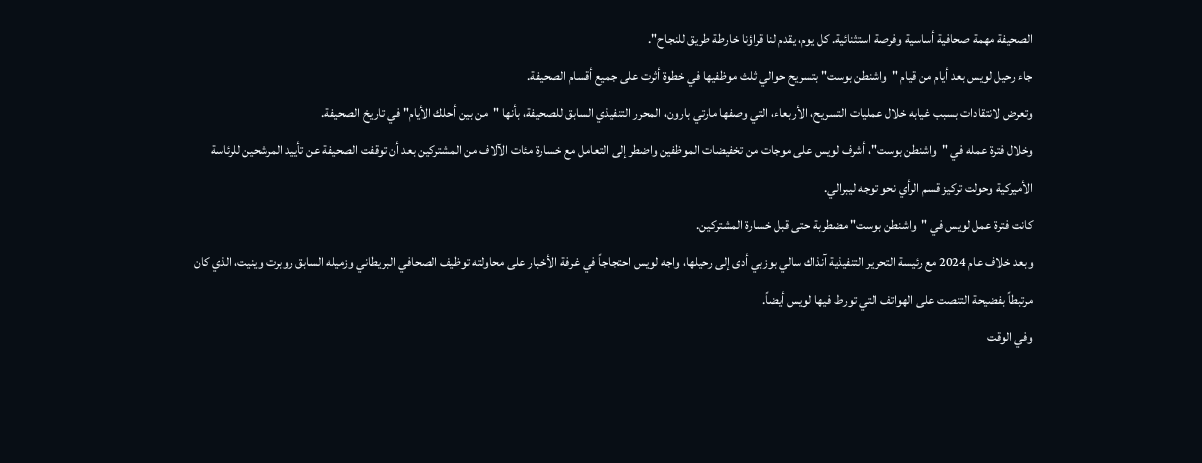الصحيفة مهمة صحافية أساسية وفرصة استثنائية. كل يوم، يقدم لنا قراؤنا خارطة طريق للنجاح".
جاء رحيل لويس بعد أيام من قيام "واشنطن بوست" بتسريح حوالي ثلث موظفيها في خطوة أثرت على جميع أقسام الصحيفة.
وتعرض لانتقادات بسبب غيابه خلال عمليات التسريح، الأربعاء، التي وصفها مارتي بارون، المحرر التنفيذي السابق للصحيفة، بأنها "من بين أحلك الأيام" في تاريخ الصحيفة.
وخلال فترة عمله في "واشنطن بوست"، أشرف لويس على موجات من تخفيضات الموظفين واضطر إلى التعامل مع خسارة مئات الآلاف من المشتركين بعد أن توقفت الصحيفة عن تأييد المرشحين للرئاسة الأميركية وحولت تركيز قسم الرأي نحو توجه ليبرالي.
كانت فترة عمل لويس في "واشنطن بوست" مضطربة حتى قبل خسارة المشتركين.
وبعد خلاف عام 2024 مع رئيسة التحرير التنفيذية آنذاك سالي بوزبي أدى إلى رحيلها، واجه لويس احتجاجاً في غرفة الأخبار على محاولته توظيف الصحافي البريطاني وزميله السابق روبرت وينيت، الذي كان مرتبطاً بفضيحة التنصت على الهواتف التي تورط فيها لويس أيضاً.
وفي الوقت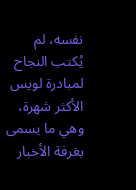نفسه، لم يُكتب النجاح لمبادرة لويس الأكثر شهرة، وهي ما يسمى بغرفة الأخبار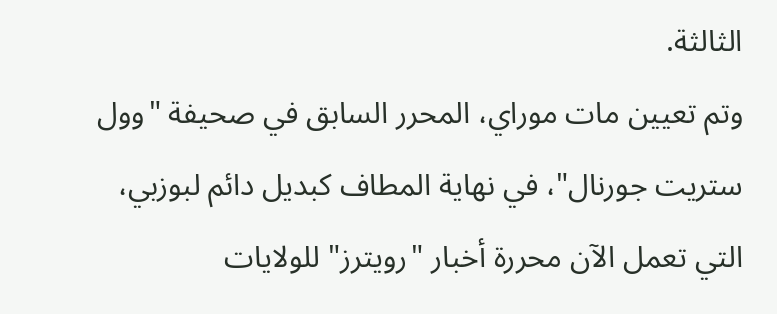الثالثة.
وتم تعيين مات موراي، المحرر السابق في صحيفة "وول ستريت جورنال"، في نهاية المطاف كبديل دائم لبوزبي، التي تعمل الآن محررة أخبار "رويترز" للولايات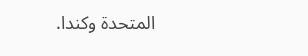المتحدة وكندا.